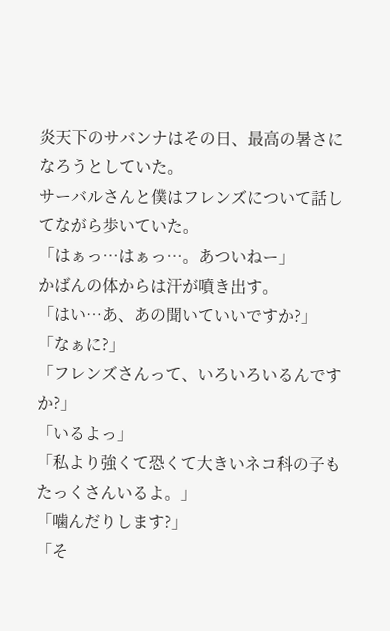炎天下のサバンナはその日、最高の暑さになろうとしていた。
サーバルさんと僕はフレンズについて話してながら歩いていた。
「はぁっ…はぁっ…。あついねー」
かばんの体からは汗が噴き出す。
「はい…あ、あの聞いていいですか?」
「なぁに?」
「フレンズさんって、いろいろいるんですか?」
「いるよっ」
「私より強くて恐くて大きいネコ科の子もたっくさんいるよ。」
「噛んだりします?」
「そ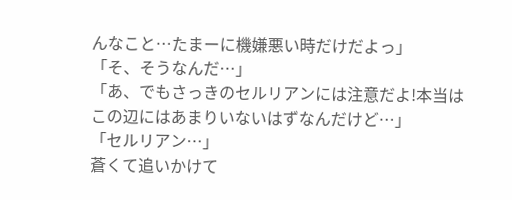んなこと…たまーに機嫌悪い時だけだよっ」
「そ、そうなんだ…」
「あ、でもさっきのセルリアンには注意だよ!本当はこの辺にはあまりいないはずなんだけど…」
「セルリアン…」
蒼くて追いかけて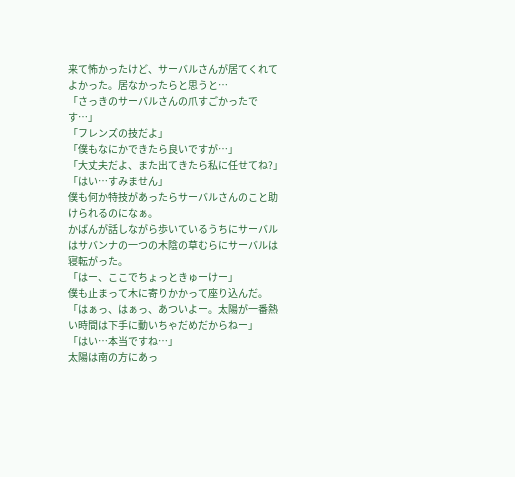来て怖かったけど、サーバルさんが居てくれてよかった。居なかったらと思うと…
「さっきのサーバルさんの爪すごかったです…」
「フレンズの技だよ」
「僕もなにかできたら良いですが…」
「大丈夫だよ、また出てきたら私に任せてね?」
「はい…すみません」
僕も何か特技があったらサーバルさんのこと助けられるのになぁ。
かばんが話しながら歩いているうちにサーバルはサバンナの一つの木陰の草むらにサーバルは寝転がった。
「はー、ここでちょっときゅーけー」
僕も止まって木に寄りかかって座り込んだ。
「はぁっ、はぁっ、あついよー。太陽が一番熱い時間は下手に動いちゃだめだからねー」
「はい…本当ですね…」
太陽は南の方にあっ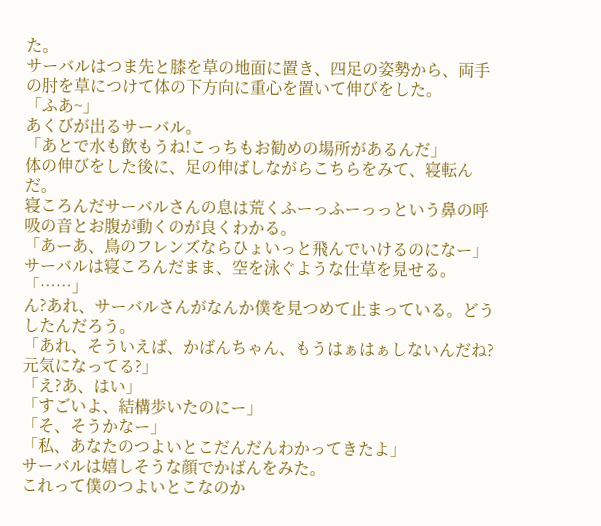た。
サーバルはつま先と膝を草の地面に置き、四足の姿勢から、両手の肘を草につけて体の下方向に重心を置いて伸びをした。
「ふあ~」
あくびが出るサーバル。
「あとで水も飲もうね!こっちもお勧めの場所があるんだ」
体の伸びをした後に、足の伸ばしながらこちらをみて、寝転んだ。
寝ころんだサーバルさんの息は荒くふーっふーっっという鼻の呼吸の音とお腹が動くのが良くわかる。
「あーあ、鳥のフレンズならひょいっと飛んでいけるのになー」
サーバルは寝ころんだまま、空を泳ぐような仕草を見せる。
「……」
ん?あれ、サーバルさんがなんか僕を見つめて止まっている。どうしたんだろう。
「あれ、そういえば、かばんちゃん、もうはぁはぁしないんだね?元気になってる?」
「え?あ、はい」
「すごいよ、結構歩いたのにー」
「そ、そうかなー」
「私、あなたのつよいとこだんだんわかってきたよ」
サーバルは嬉しそうな顔でかばんをみた。
これって僕のつよいとこなのか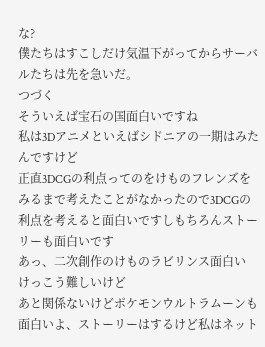な?
僕たちはすこしだけ気温下がってからサーバルたちは先を急いだ。
つづく
そういえば宝石の国面白いですね
私は3Dアニメといえばシドニアの一期はみたんですけど
正直3DCGの利点ってのをけものフレンズをみるまで考えたことがなかったので3DCGの利点を考えると面白いですしもちろんストーリーも面白いです
あっ、二次創作のけものラビリンス面白い
けっこう難しいけど
あと関係ないけどポケモンウルトラムーンも面白いよ、ストーリーはするけど私はネット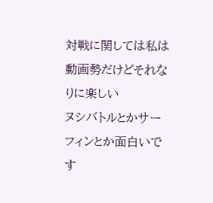対戦に関しては私は動画勢だけどそれなりに楽しい
ヌシバトルとかサーフィンとか面白いです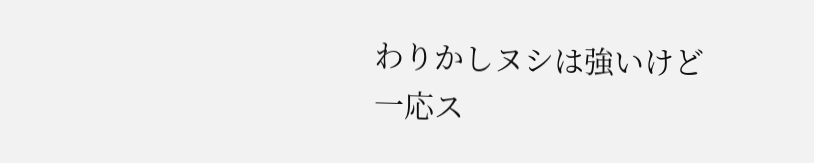わりかしヌシは強いけど
一応ス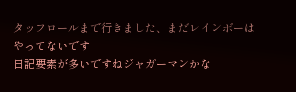タッフロールまで行きました、まだレインボーはやってないです
日記要素が多いですねジャガーマンかな